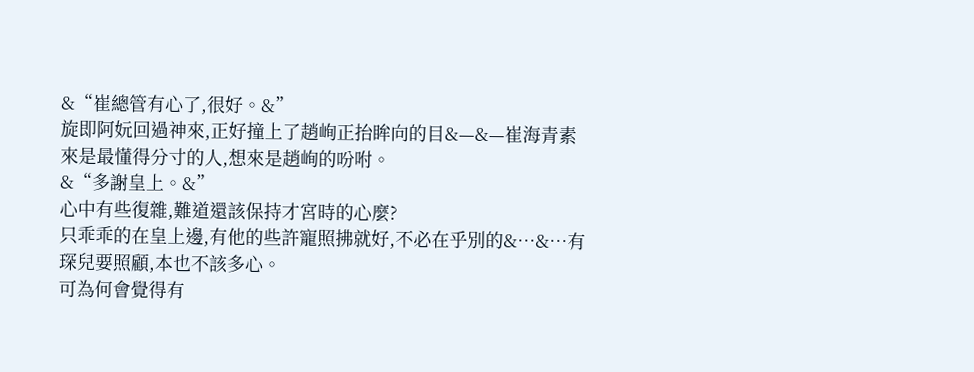&“崔總管有心了,很好。&”
旋即阿妧回過神來,正好撞上了趙峋正抬眸向的目&—&—崔海青素來是最懂得分寸的人,想來是趙峋的吩咐。
&“多謝皇上。&”
心中有些復雜,難道還該保持才宮時的心麼?
只乖乖的在皇上邊,有他的些許寵照拂就好,不必在乎別的&…&…有琛兒要照顧,本也不該多心。
可為何會覺得有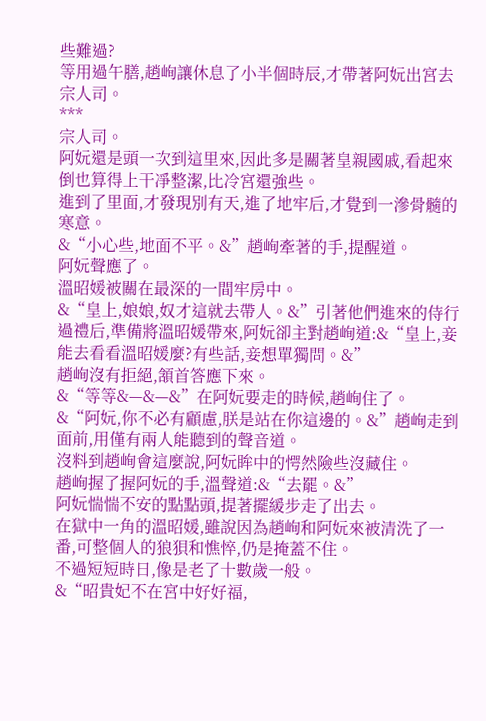些難過?
等用過午膳,趙峋讓休息了小半個時辰,才帶著阿妧出宮去宗人司。
***
宗人司。
阿妧還是頭一次到這里來,因此多是關著皇親國戚,看起來倒也算得上干凈整潔,比冷宮還強些。
進到了里面,才發現別有天,進了地牢后,才覺到一滲骨髓的寒意。
&“小心些,地面不平。&”趙峋牽著的手,提醒道。
阿妧聲應了。
溫昭媛被關在最深的一間牢房中。
&“皇上,娘娘,奴才這就去帶人。&”引著他們進來的侍行過禮后,準備將溫昭媛帶來,阿妧卻主對趙峋道:&“皇上,妾能去看看溫昭媛麼?有些話,妾想單獨問。&”
趙峋沒有拒絕,頷首答應下來。
&“等等&—&—&”在阿妧要走的時候,趙峋住了。
&“阿妧,你不必有顧慮,朕是站在你這邊的。&”趙峋走到面前,用僅有兩人能聽到的聲音道。
沒料到趙峋會這麼說,阿妧眸中的愕然險些沒藏住。
趙峋握了握阿妧的手,溫聲道:&“去罷。&”
阿妧惴惴不安的點點頭,提著擺緩步走了出去。
在獄中一角的溫昭媛,雖說因為趙峋和阿妧來被清洗了一番,可整個人的狼狽和憔悴,仍是掩蓋不住。
不過短短時日,像是老了十數歲一般。
&“昭貴妃不在宮中好好福,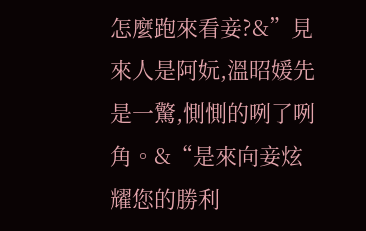怎麼跑來看妾?&”見來人是阿妧,溫昭媛先是一驚,惻惻的咧了咧角。&“是來向妾炫耀您的勝利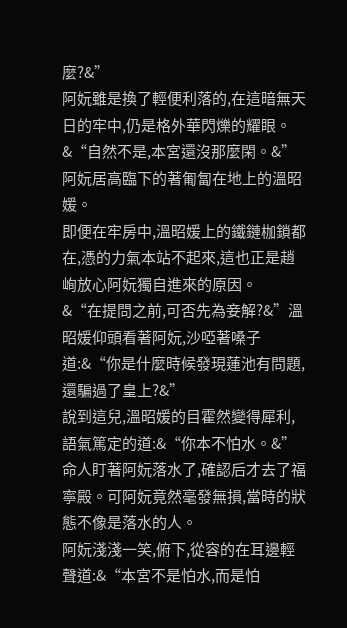麼?&”
阿妧雖是換了輕便利落的,在這暗無天日的牢中,仍是格外華閃爍的耀眼。
&“自然不是,本宮還沒那麼閑。&”阿妧居高臨下的著匍匐在地上的溫昭媛。
即便在牢房中,溫昭媛上的鐵鏈枷鎖都在,憑的力氣本站不起來,這也正是趙峋放心阿妧獨自進來的原因。
&“在提問之前,可否先為妾解?&”溫昭媛仰頭看著阿妧,沙啞著嗓子道:&“你是什麼時候發現蓮池有問題,還騙過了皇上?&”
說到這兒,溫昭媛的目霍然變得犀利,語氣篤定的道:&“你本不怕水。&”
命人盯著阿妧落水了,確認后才去了福寧殿。可阿妧竟然毫發無損,當時的狀態不像是落水的人。
阿妧淺淺一笑,俯下,從容的在耳邊輕聲道:&“本宮不是怕水,而是怕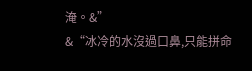淹。&”
&“冰冷的水沒過口鼻,只能拼命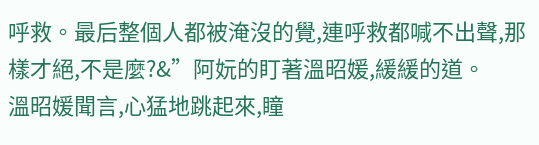呼救。最后整個人都被淹沒的覺,連呼救都喊不出聲,那樣才絕,不是麼?&”阿妧的盯著溫昭媛,緩緩的道。
溫昭媛聞言,心猛地跳起來,瞳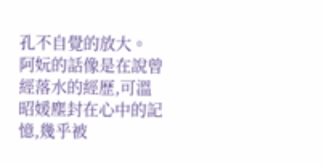孔不自覺的放大。
阿妧的話像是在說曾經落水的經歷,可溫昭媛塵封在心中的記憶,幾乎被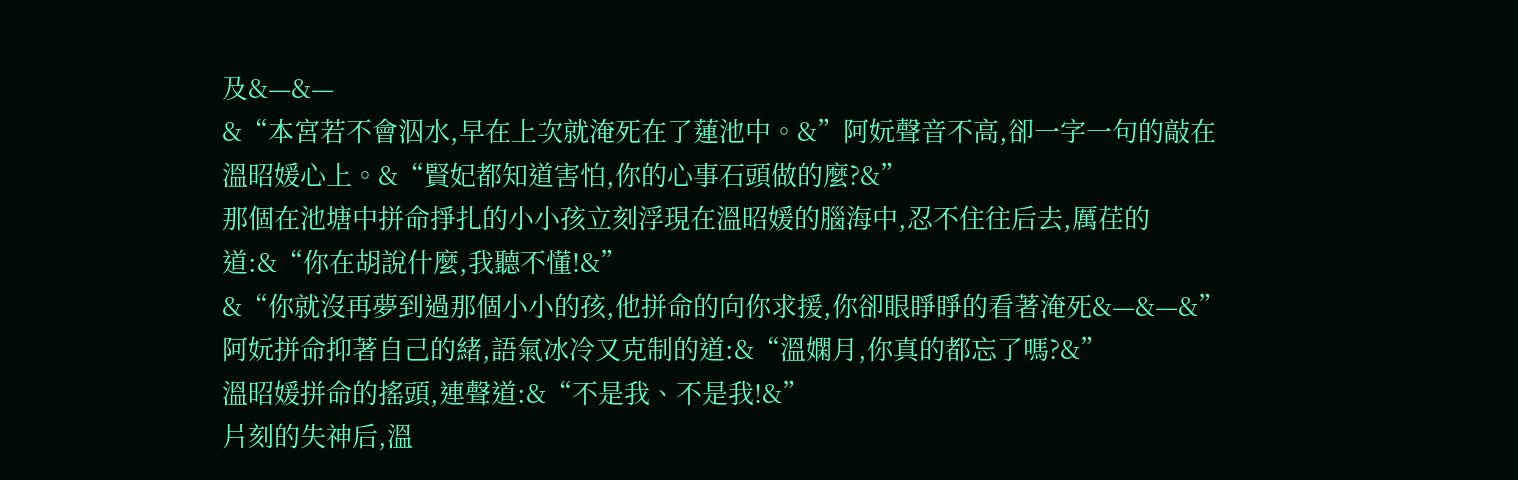及&—&—
&“本宮若不會泅水,早在上次就淹死在了蓮池中。&”阿妧聲音不高,卻一字一句的敲在溫昭媛心上。&“賢妃都知道害怕,你的心事石頭做的麼?&”
那個在池塘中拼命掙扎的小小孩立刻浮現在溫昭媛的腦海中,忍不住往后去,厲荏的道:&“你在胡說什麼,我聽不懂!&”
&“你就沒再夢到過那個小小的孩,他拼命的向你求援,你卻眼睜睜的看著淹死&—&—&”阿妧拼命抑著自己的緒,語氣冰冷又克制的道:&“溫嫻月,你真的都忘了嗎?&”
溫昭媛拼命的搖頭,連聲道:&“不是我、不是我!&”
片刻的失神后,溫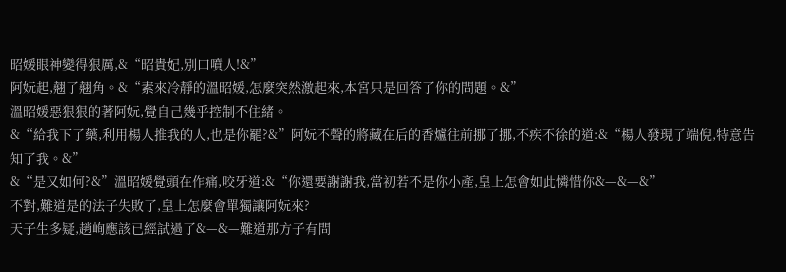昭媛眼神變得狠厲,&“昭貴妃,別口噴人!&”
阿妧起,翹了翹角。&“素來冷靜的溫昭媛,怎麼突然激起來,本宮只是回答了你的問題。&”
溫昭媛惡狠狠的著阿妧,覺自己幾乎控制不住緒。
&“給我下了藥,利用楊人推我的人,也是你罷?&”阿妧不聲的將藏在后的香爐往前挪了挪,不疾不徐的道:&“楊人發現了端倪,特意告知了我。&”
&“是又如何?&”溫昭媛覺頭在作痛,咬牙道:&“你還要謝謝我,當初若不是你小產,皇上怎會如此憐惜你&—&—&”
不對,難道是的法子失敗了,皇上怎麼會單獨讓阿妧來?
天子生多疑,趙峋應該已經試過了&—&—難道那方子有問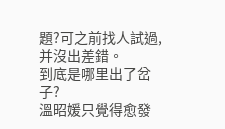題?可之前找人試過,并沒出差錯。
到底是哪里出了岔子?
溫昭媛只覺得愈發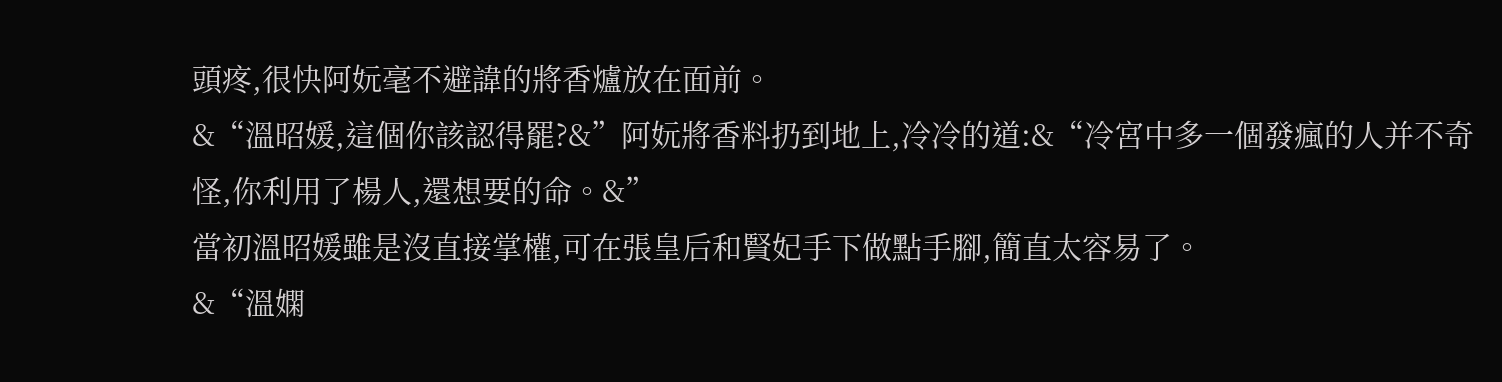頭疼,很快阿妧毫不避諱的將香爐放在面前。
&“溫昭媛,這個你該認得罷?&”阿妧將香料扔到地上,冷冷的道:&“冷宮中多一個發瘋的人并不奇怪,你利用了楊人,還想要的命。&”
當初溫昭媛雖是沒直接掌權,可在張皇后和賢妃手下做點手腳,簡直太容易了。
&“溫嫻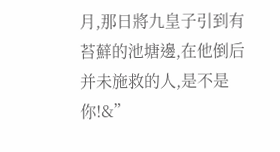月,那日將九皇子引到有苔蘚的池塘邊,在他倒后并未施救的人,是不是你!&”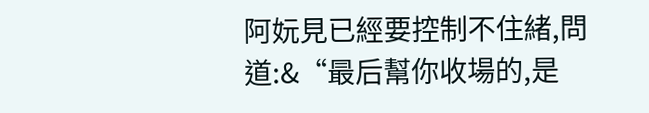阿妧見已經要控制不住緒,問道:&“最后幫你收場的,是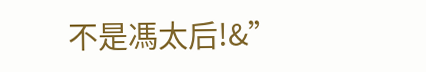不是馮太后!&”